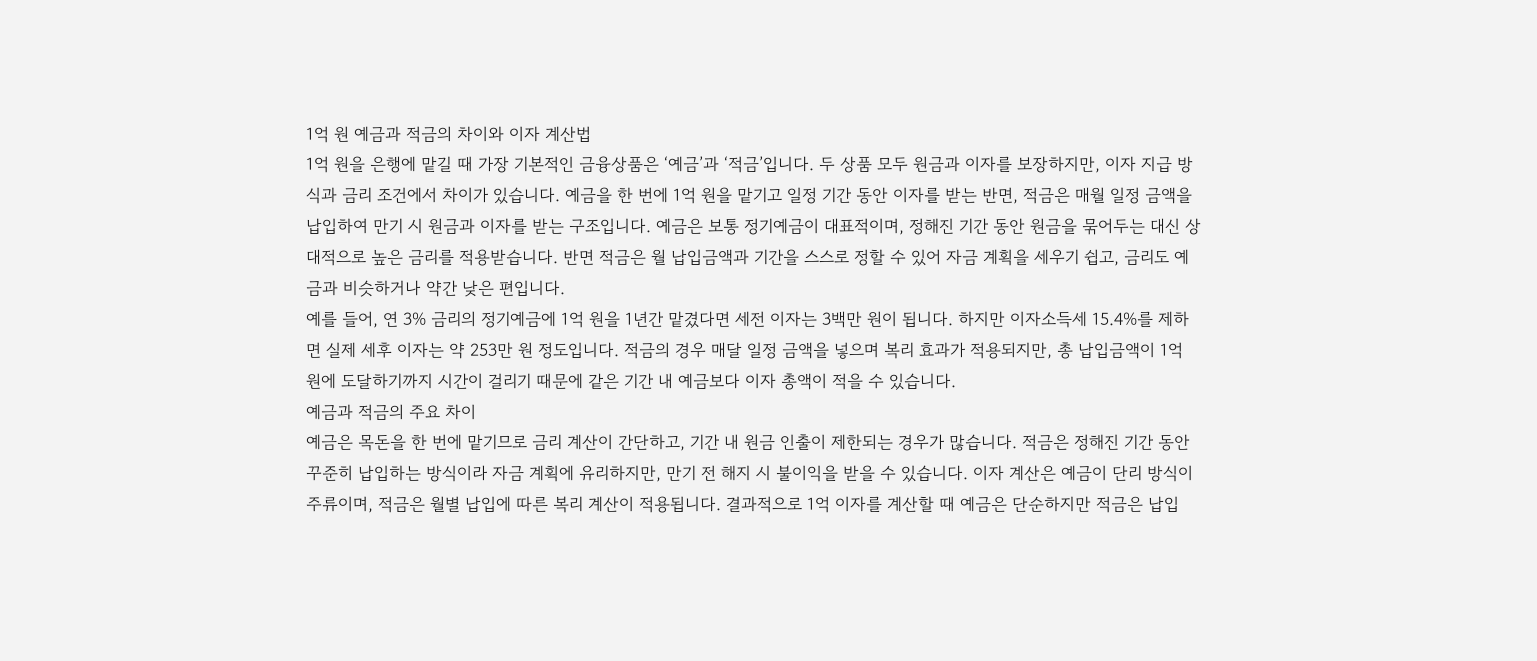1억 원 예금과 적금의 차이와 이자 계산법
1억 원을 은행에 맡길 때 가장 기본적인 금융상품은 ‘예금’과 ‘적금’입니다. 두 상품 모두 원금과 이자를 보장하지만, 이자 지급 방식과 금리 조건에서 차이가 있습니다. 예금을 한 번에 1억 원을 맡기고 일정 기간 동안 이자를 받는 반면, 적금은 매월 일정 금액을 납입하여 만기 시 원금과 이자를 받는 구조입니다. 예금은 보통 정기예금이 대표적이며, 정해진 기간 동안 원금을 묶어두는 대신 상대적으로 높은 금리를 적용받습니다. 반면 적금은 월 납입금액과 기간을 스스로 정할 수 있어 자금 계획을 세우기 쉽고, 금리도 예금과 비슷하거나 약간 낮은 편입니다.
예를 들어, 연 3% 금리의 정기예금에 1억 원을 1년간 맡겼다면 세전 이자는 3백만 원이 됩니다. 하지만 이자소득세 15.4%를 제하면 실제 세후 이자는 약 253만 원 정도입니다. 적금의 경우 매달 일정 금액을 넣으며 복리 효과가 적용되지만, 총 납입금액이 1억 원에 도달하기까지 시간이 걸리기 때문에 같은 기간 내 예금보다 이자 총액이 적을 수 있습니다.
예금과 적금의 주요 차이
예금은 목돈을 한 번에 맡기므로 금리 계산이 간단하고, 기간 내 원금 인출이 제한되는 경우가 많습니다. 적금은 정해진 기간 동안 꾸준히 납입하는 방식이라 자금 계획에 유리하지만, 만기 전 해지 시 불이익을 받을 수 있습니다. 이자 계산은 예금이 단리 방식이 주류이며, 적금은 월별 납입에 따른 복리 계산이 적용됩니다. 결과적으로 1억 이자를 계산할 때 예금은 단순하지만 적금은 납입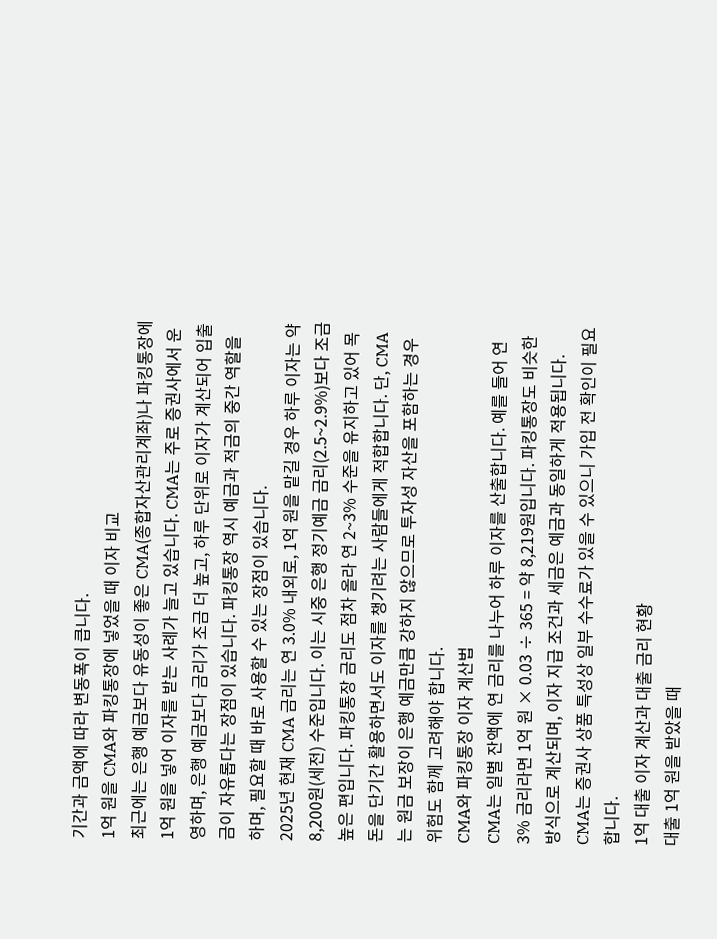기간과 금액에 따라 변동폭이 큽니다.
1억 원을 CMA와 파킹통장에 넣었을 때 이자 비교
최근에는 은행 예금보다 유동성이 좋은 CMA(종합자산관리계좌)나 파킹통장에 1억 원을 넣어 이자를 받는 사례가 늘고 있습니다. CMA는 주로 증권사에서 운영하며, 은행 예금보다 금리가 조금 더 높고, 하루 단위로 이자가 계산되어 입출금이 자유롭다는 장점이 있습니다. 파킹통장 역시 예금과 적금의 중간 역할을 하며, 필요할 때 바로 사용할 수 있는 장점이 있습니다.
2025년 현재 CMA 금리는 연 3.0% 내외로, 1억 원을 맡길 경우 하루 이자는 약 8,200원(세전) 수준입니다. 이는 시중 은행 정기예금 금리(2.5~2.9%)보다 조금 높은 편입니다. 파킹통장 금리도 점차 올라 연 2~3% 수준을 유지하고 있어 목돈을 단기간 활용하면서도 이자를 챙기려는 사람들에게 적합합니다. 단, CMA는 원금 보장이 은행 예금만큼 강하지 않으므로 투자성 자산을 포함하는 경우 위험도 함께 고려해야 합니다.
CMA와 파킹통장 이자 계산법
CMA는 일별 잔액에 연 금리를 나누어 하루 이자를 산출합니다. 예를 들어 연 3% 금리라면 1억 원 × 0.03 ÷ 365 = 약 8,219원입니다. 파킹통장도 비슷한 방식으로 계산되며, 이자 지급 조건과 세금은 예금과 동일하게 적용됩니다. CMA는 증권사 상품 특성상 일부 수수료가 있을 수 있으니 가입 전 확인이 필요합니다.
1억 대출 이자 계산과 대출 금리 현황
대출 1억 원을 받았을 때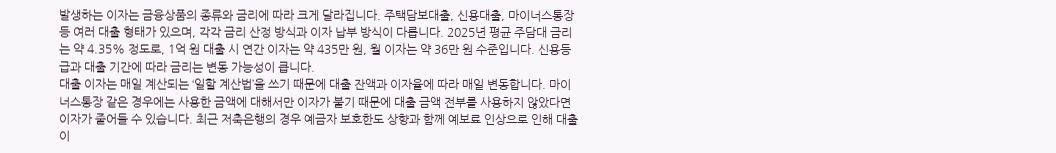발생하는 이자는 금융상품의 종류와 금리에 따라 크게 달라집니다. 주택담보대출, 신용대출, 마이너스통장 등 여러 대출 형태가 있으며, 각각 금리 산정 방식과 이자 납부 방식이 다릅니다. 2025년 평균 주담대 금리는 약 4.35% 정도로, 1억 원 대출 시 연간 이자는 약 435만 원, 월 이자는 약 36만 원 수준입니다. 신용등급과 대출 기간에 따라 금리는 변동 가능성이 큽니다.
대출 이자는 매일 계산되는 ‘일할 계산법’을 쓰기 때문에 대출 잔액과 이자율에 따라 매일 변동합니다. 마이너스통장 같은 경우에는 사용한 금액에 대해서만 이자가 붙기 때문에 대출 금액 전부를 사용하지 않았다면 이자가 줄어들 수 있습니다. 최근 저축은행의 경우 예금자 보호한도 상향과 함께 예보료 인상으로 인해 대출 이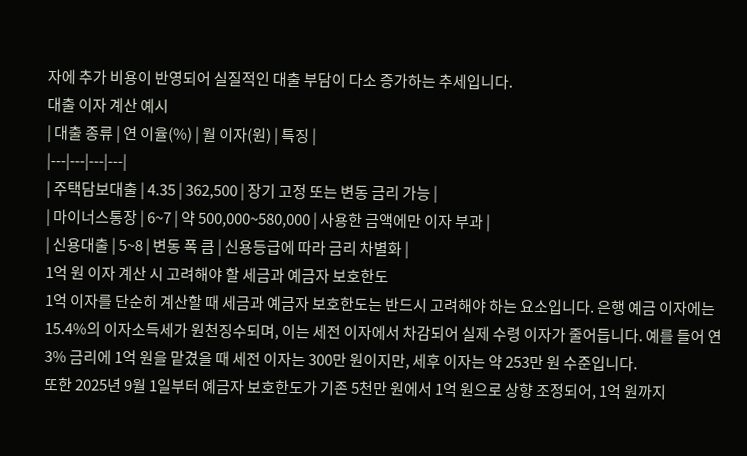자에 추가 비용이 반영되어 실질적인 대출 부담이 다소 증가하는 추세입니다.
대출 이자 계산 예시
| 대출 종류 | 연 이율(%) | 월 이자(원) | 특징 |
|---|---|---|---|
| 주택담보대출 | 4.35 | 362,500 | 장기 고정 또는 변동 금리 가능 |
| 마이너스통장 | 6~7 | 약 500,000~580,000 | 사용한 금액에만 이자 부과 |
| 신용대출 | 5~8 | 변동 폭 큼 | 신용등급에 따라 금리 차별화 |
1억 원 이자 계산 시 고려해야 할 세금과 예금자 보호한도
1억 이자를 단순히 계산할 때 세금과 예금자 보호한도는 반드시 고려해야 하는 요소입니다. 은행 예금 이자에는 15.4%의 이자소득세가 원천징수되며, 이는 세전 이자에서 차감되어 실제 수령 이자가 줄어듭니다. 예를 들어 연 3% 금리에 1억 원을 맡겼을 때 세전 이자는 300만 원이지만, 세후 이자는 약 253만 원 수준입니다.
또한 2025년 9월 1일부터 예금자 보호한도가 기존 5천만 원에서 1억 원으로 상향 조정되어, 1억 원까지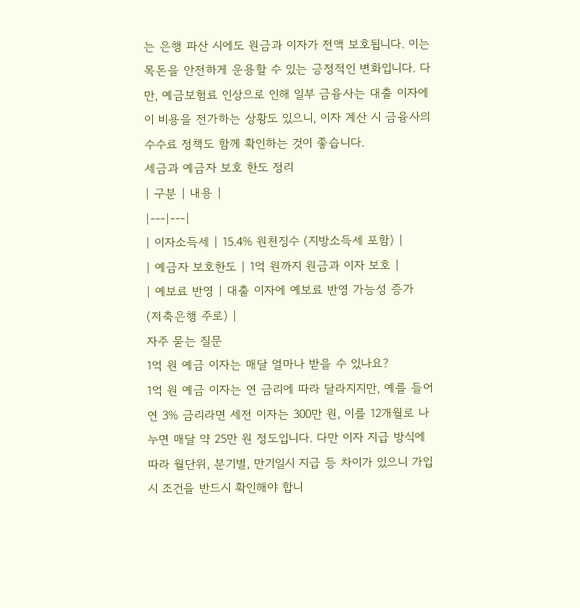는 은행 파산 시에도 원금과 이자가 전액 보호됩니다. 이는 목돈을 안전하게 운용할 수 있는 긍정적인 변화입니다. 다만, 예금보험료 인상으로 인해 일부 금융사는 대출 이자에 이 비용을 전가하는 상황도 있으니, 이자 계산 시 금융사의 수수료 정책도 함께 확인하는 것이 좋습니다.
세금과 예금자 보호 한도 정리
| 구분 | 내용 |
|---|---|
| 이자소득세 | 15.4% 원천징수 (지방소득세 포함) |
| 예금자 보호한도 | 1억 원까지 원금과 이자 보호 |
| 예보료 반영 | 대출 이자에 예보료 반영 가능성 증가 (저축은행 주로) |
자주 묻는 질문
1억 원 예금 이자는 매달 얼마나 받을 수 있나요?
1억 원 예금 이자는 연 금리에 따라 달라지지만, 예를 들어 연 3% 금리라면 세전 이자는 300만 원, 이를 12개월로 나누면 매달 약 25만 원 정도입니다. 다만 이자 지급 방식에 따라 월단위, 분기별, 만기일시 지급 등 차이가 있으니 가입 시 조건을 반드시 확인해야 합니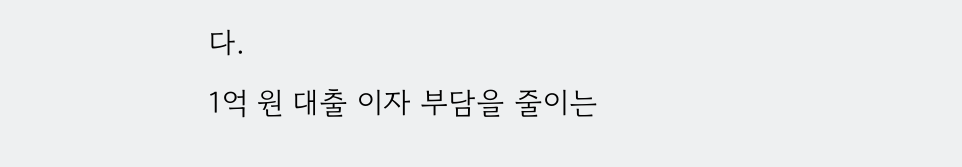다.
1억 원 대출 이자 부담을 줄이는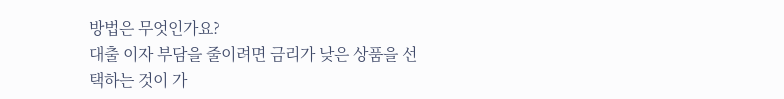방법은 무엇인가요?
대출 이자 부담을 줄이려면 금리가 낮은 상품을 선택하는 것이 가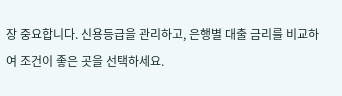장 중요합니다. 신용등급을 관리하고, 은행별 대출 금리를 비교하여 조건이 좋은 곳을 선택하세요.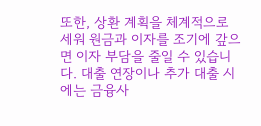또한, 상환 계획을 체계적으로 세워 원금과 이자를 조기에 갚으면 이자 부담을 줄일 수 있습니다. 대출 연장이나 추가 대출 시에는 금융사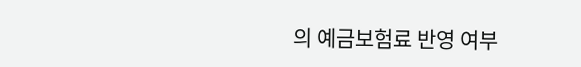의 예금보험료 반영 여부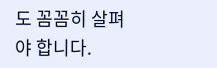도 꼼꼼히 살펴야 합니다.